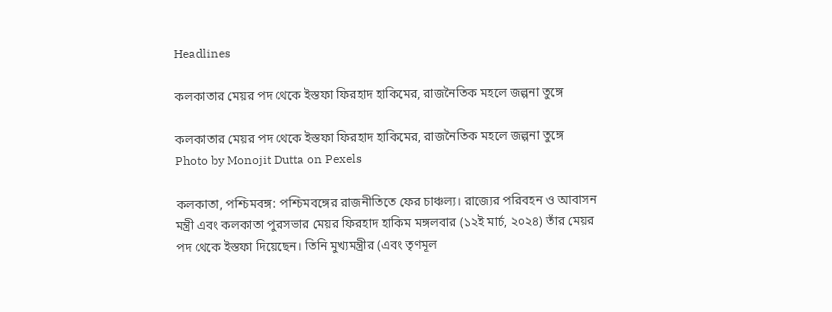Headlines

কলকাতার মেয়র পদ থেকে ইস্তফা ফিরহাদ হাকিমের, রাজনৈতিক মহলে জল্পনা তুঙ্গে

কলকাতার মেয়র পদ থেকে ইস্তফা ফিরহাদ হাকিমের, রাজনৈতিক মহলে জল্পনা তুঙ্গে Photo by Monojit Dutta on Pexels

কলকাতা, পশ্চিমবঙ্গ: পশ্চিমবঙ্গের রাজনীতিতে ফের চাঞ্চল্য। রাজ্যের পরিবহন ও আবাসন মন্ত্রী এবং কলকাতা পুরসভার মেয়র ফিরহাদ হাকিম মঙ্গলবার (১২ই মার্চ, ২০২৪) তাঁর মেয়র পদ থেকে ইস্তফা দিয়েছেন। তিনি মুখ্যমন্ত্রীর (এবং তৃণমূল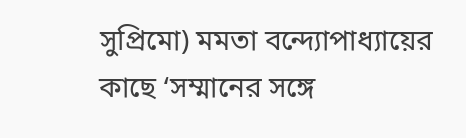সুপ্রিমো) মমতা বন্দ্যোপাধ্যায়ের কাছে ‘সম্মানের সঙ্গে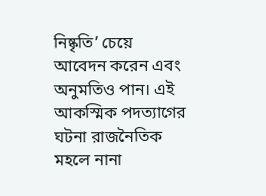নিষ্কৃতি’ চেয়ে আবেদন করেন এবং অনুমতিও পান। এই আকস্মিক পদত্যাগের ঘটনা রাজনৈতিক মহলে নানা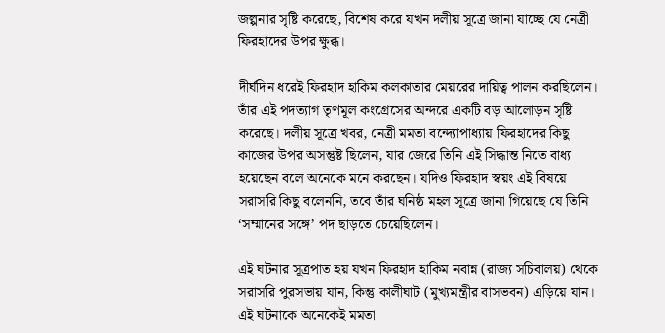জল্পনার সৃষ্টি করেছে, বিশেষ করে যখন দলীয় সূত্রে জানা যাচ্ছে যে নেত্রী ফিরহাদের উপর ক্ষুব্ধ।

দীর্ঘদিন ধরেই ফিরহাদ হাকিম কলকাতার মেয়রের দায়িত্ব পালন করছিলেন। তাঁর এই পদত্যাগ তৃণমূল কংগ্রেসের অন্দরে একটি বড় আলোড়ন সৃষ্টি করেছে। দলীয় সূত্রে খবর, নেত্রী মমতা বন্দ্যোপাধ্যায় ফিরহাদের কিছু কাজের উপর অসন্তুষ্ট ছিলেন, যার জেরে তিনি এই সিদ্ধান্ত নিতে বাধ্য হয়েছেন বলে অনেকে মনে করছেন। যদিও ফিরহাদ স্বয়ং এই বিষয়ে সরাসরি কিছু বলেননি, তবে তাঁর ঘনিষ্ঠ মহল সূত্রে জানা গিয়েছে যে তিনি ‘সম্মানের সঙ্গে’ পদ ছাড়তে চেয়েছিলেন।

এই ঘটনার সূত্রপাত হয় যখন ফিরহাদ হাকিম নবান্ন (রাজ্য সচিবালয়) থেকে সরাসরি পুরসভায় যান, কিন্তু কালীঘাট (মুখ্যমন্ত্রীর বাসভবন) এড়িয়ে যান। এই ঘটনাকে অনেকেই মমতা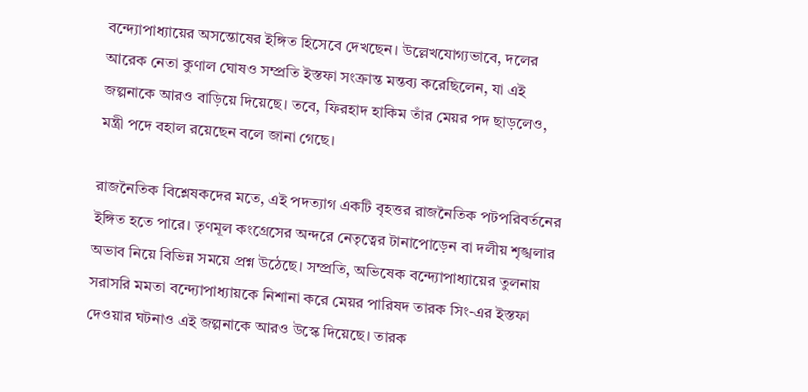বন্দ্যোপাধ্যায়ের অসন্তোষের ইঙ্গিত হিসেবে দেখছেন। উল্লেখযোগ্যভাবে, দলের আরেক নেতা কুণাল ঘোষও সম্প্রতি ইস্তফা সংক্রান্ত মন্তব্য করেছিলেন, যা এই জল্পনাকে আরও বাড়িয়ে দিয়েছে। তবে, ফিরহাদ হাকিম তাঁর মেয়র পদ ছাড়লেও, মন্ত্রী পদে বহাল রয়েছেন বলে জানা গেছে।

রাজনৈতিক বিশ্লেষকদের মতে, এই পদত্যাগ একটি বৃহত্তর রাজনৈতিক পটপরিবর্তনের ইঙ্গিত হতে পারে। তৃণমূল কংগ্রেসের অন্দরে নেতৃত্বের টানাপোড়েন বা দলীয় শৃঙ্খলার অভাব নিয়ে বিভিন্ন সময়ে প্রশ্ন উঠেছে। সম্প্রতি, অভিষেক বন্দ্যোপাধ্যায়ের তুলনায় সরাসরি মমতা বন্দ্যোপাধ্যায়কে নিশানা করে মেয়র পারিষদ তারক সিং-এর ইস্তফা দেওয়ার ঘটনাও এই জল্পনাকে আরও উস্কে দিয়েছে। তারক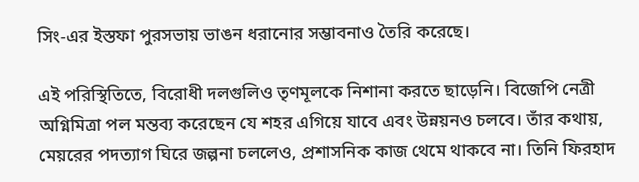সিং-এর ইস্তফা পুরসভায় ভাঙন ধরানোর সম্ভাবনাও তৈরি করেছে।

এই পরিস্থিতিতে, বিরোধী দলগুলিও তৃণমূলকে নিশানা করতে ছাড়েনি। বিজেপি নেত্রী অগ্নিমিত্রা পল মন্তব্য করেছেন যে শহর এগিয়ে যাবে এবং উন্নয়নও চলবে। তাঁর কথায়, মেয়রের পদত্যাগ ঘিরে জল্পনা চললেও, প্রশাসনিক কাজ থেমে থাকবে না। তিনি ফিরহাদ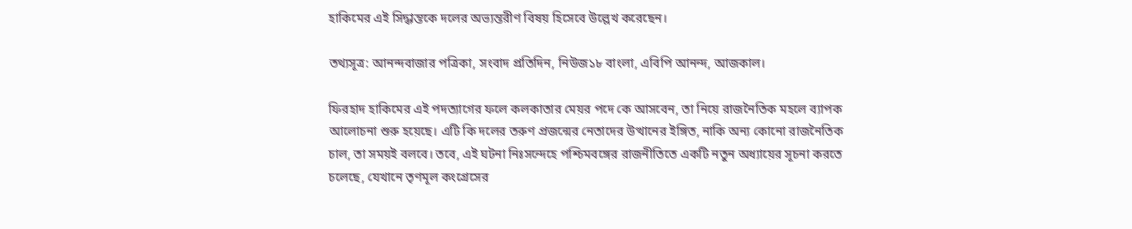হাকিমের এই সিদ্ধান্তকে দলের অভ্যন্তরীণ বিষয় হিসেবে উল্লেখ করেছেন।

তথ্যসূত্র: আনন্দবাজার পত্রিকা, সংবাদ প্রতিদিন, নিউজ১৮ বাংলা, এবিপি আনন্দ, আজকাল।

ফিরহাদ হাকিমের এই পদত্যাগের ফলে কলকাতার মেয়র পদে কে আসবেন, তা নিয়ে রাজনৈতিক মহলে ব্যাপক আলোচনা শুরু হয়েছে। এটি কি দলের তরুণ প্রজন্মের নেতাদের উত্থানের ইঙ্গিত, নাকি অন্য কোনো রাজনৈতিক চাল, তা সময়ই বলবে। তবে, এই ঘটনা নিঃসন্দেহে পশ্চিমবঙ্গের রাজনীতিতে একটি নতুন অধ্যায়ের সূচনা করতে চলেছে, যেখানে তৃণমূল কংগ্রেসের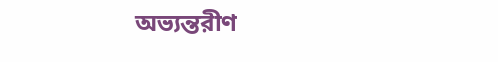অভ্যন্তরীণ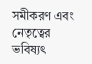সমীকরণ এবং নেতৃত্বের ভবিষ্যৎ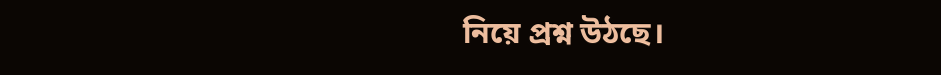নিয়ে প্রশ্ন উঠছে।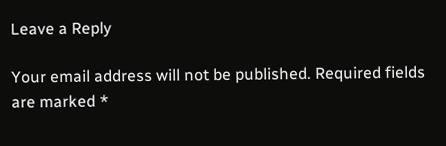Leave a Reply

Your email address will not be published. Required fields are marked *